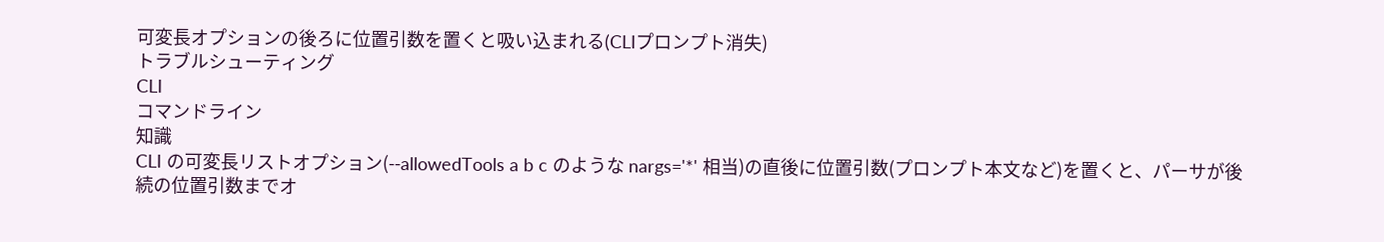可変長オプションの後ろに位置引数を置くと吸い込まれる(CLIプロンプト消失)
トラブルシューティング
CLI
コマンドライン
知識
CLI の可変長リストオプション(--allowedTools a b c のような nargs='*' 相当)の直後に位置引数(プロンプト本文など)を置くと、パーサが後続の位置引数までオ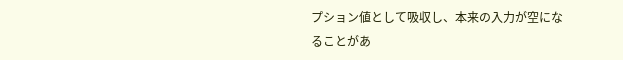プション値として吸収し、本来の入力が空になることがあ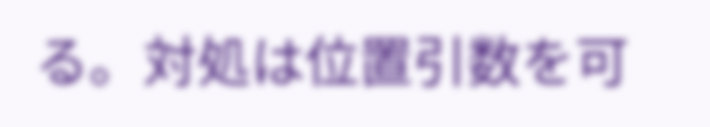る。対処は位置引数を可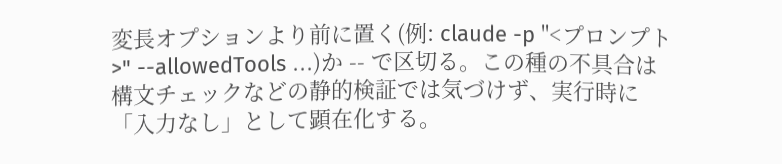変長オプションより前に置く(例: claude -p "<プロンプト>" --allowedTools ...)か -- で区切る。この種の不具合は構文チェックなどの静的検証では気づけず、実行時に「入力なし」として顕在化する。